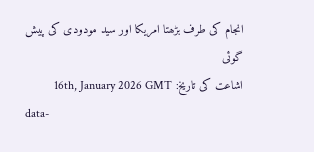انجام کی طرف بڑھتا امریکا اور سید مودودی کی پیش گوئی
اشاعت کی تاریخ: 16th, January 2026 GMT
data-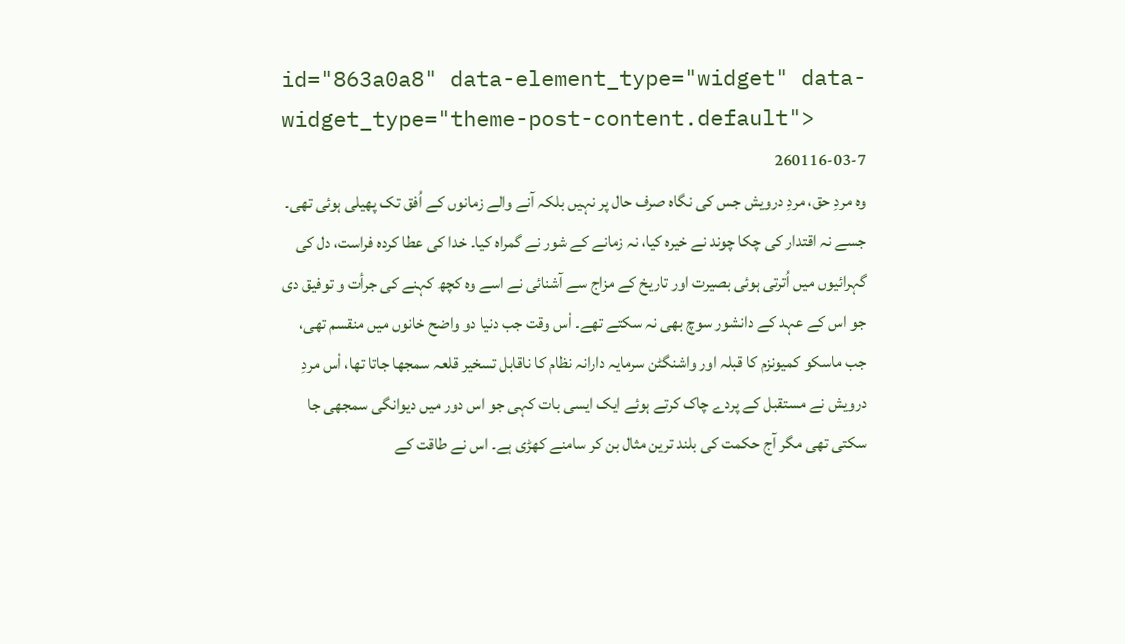id="863a0a8" data-element_type="widget" data-widget_type="theme-post-content.default">
260116-03-7
وہ مردِ حق، مردِ درویش جس کی نگاہ صرف حال پر نہیں بلکہ آنے والے زمانوں کے اُفق تک پھیلی ہوئی تھی۔ جسے نہ اقتدار کی چکا چوند نے خیرہ کیا، نہ زمانے کے شور نے گمراہ کیا۔ خدا کی عطا کردہ فراست، دل کی گہرائیوں میں اُترتی ہوئی بصیرت اور تاریخ کے مزاج سے آشنائی نے اسے وہ کچھ کہنے کی جرأت و توفیق دی جو اس کے عہد کے دانشور سوچ بھی نہ سکتے تھے۔ اْس وقت جب دنیا دو واضح خانوں میں منقسم تھی، جب ماسکو کمیونزم کا قبلہ اور واشنگٹن سرمایہ دارانہ نظام کا ناقابل تسخیر قلعہ سمجھا جاتا تھا، اْس مردِ درویش نے مستقبل کے پردے چاک کرتے ہوئے ایک ایسی بات کہی جو اس دور میں دیوانگی سمجھی جا سکتی تھی مگر آج حکمت کی بلند ترین مثال بن کر سامنے کھڑی ہے۔ اس نے طاقت کے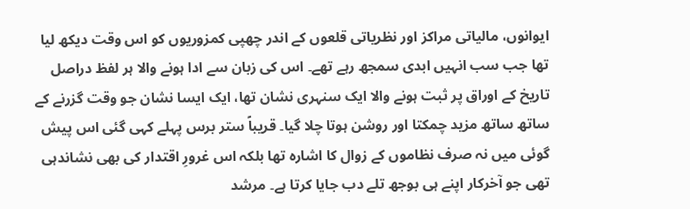ایوانوں، مالیاتی مراکز اور نظریاتی قلعوں کے اندر چھپی کمزوریوں کو اس وقت دیکھ لیا تھا جب سب انہیں ابدی سمجھ رہے تھے۔ اس کی زبان سے ادا ہونے والا ہر لفظ دراصل تاریخ کے اوراق پر ثبت ہونے والا ایک سنہری نشان تھا، ایک ایسا نشان جو وقت گزرنے کے ساتھ ساتھ مزید چمکتا اور روشن ہوتا چلا گیا۔ قریباً ستر برس پہلے کہی گئی اس پیش گوئی میں نہ صرف نظاموں کے زوال کا اشارہ تھا بلکہ اس غرورِ اقتدار کی بھی نشاندہی تھی جو آخرکار اپنے ہی بوجھ تلے دب جایا کرتا ہے۔ مرشد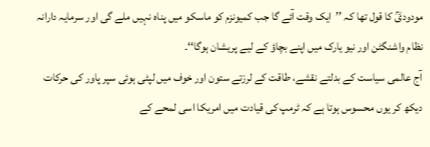مودودیؒ کا قول تھا کہ ’’ایک وقت آئے گا جب کمیونزم کو ماسکو میں پناہ نہیں ملے گی اور سرمایہ دارانہ نظام واشنگٹن اور نیو یارک میں اپنے بچاؤ کے لیے پریشان ہوگا‘‘۔
آج عالمی سیاست کے بدلتے نقشے، طاقت کے لرزتے ستون اور خوف میں لپٹی ہوئی سپر پاور کی حرکات دیکھ کر یوں محسوس ہوتا ہے کہ ٹرمپ کی قیادت میں امریکا اسی لمحے کے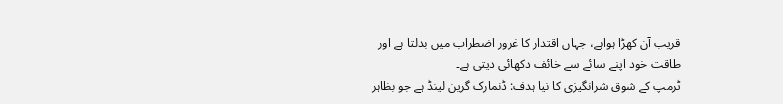قریب آن کھڑا ہواہے، جہاں اقتدار کا غرور اضطراب میں بدلتا ہے اور طاقت خود اپنے سائے سے خائف دکھائی دیتی ہے۔
ٹرمپ کے شوق شرانگیزی کا نیا ہدف: ڈنمارک گرین لینڈ ہے جو بظاہر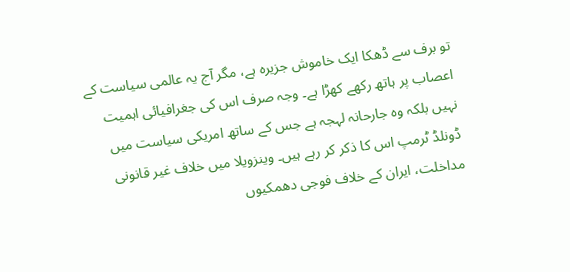تو برف سے ڈھکا ایک خاموش جزیرہ ہے، مگر آج یہ عالمی سیاست کے اعصاب پر ہاتھ رکھے کھڑا ہے۔ وجہ صرف اس کی جغرافیائی اہمیت نہیں بلکہ وہ جارحانہ لہجہ ہے جس کے ساتھ امریکی سیاست میں ڈونلڈ ٹرمپ اس کا ذکر کر رہے ہیں۔ وینزویلا میں خلاف غیر قانونی مداخلت، ایران کے خلاف فوجی دھمکیوں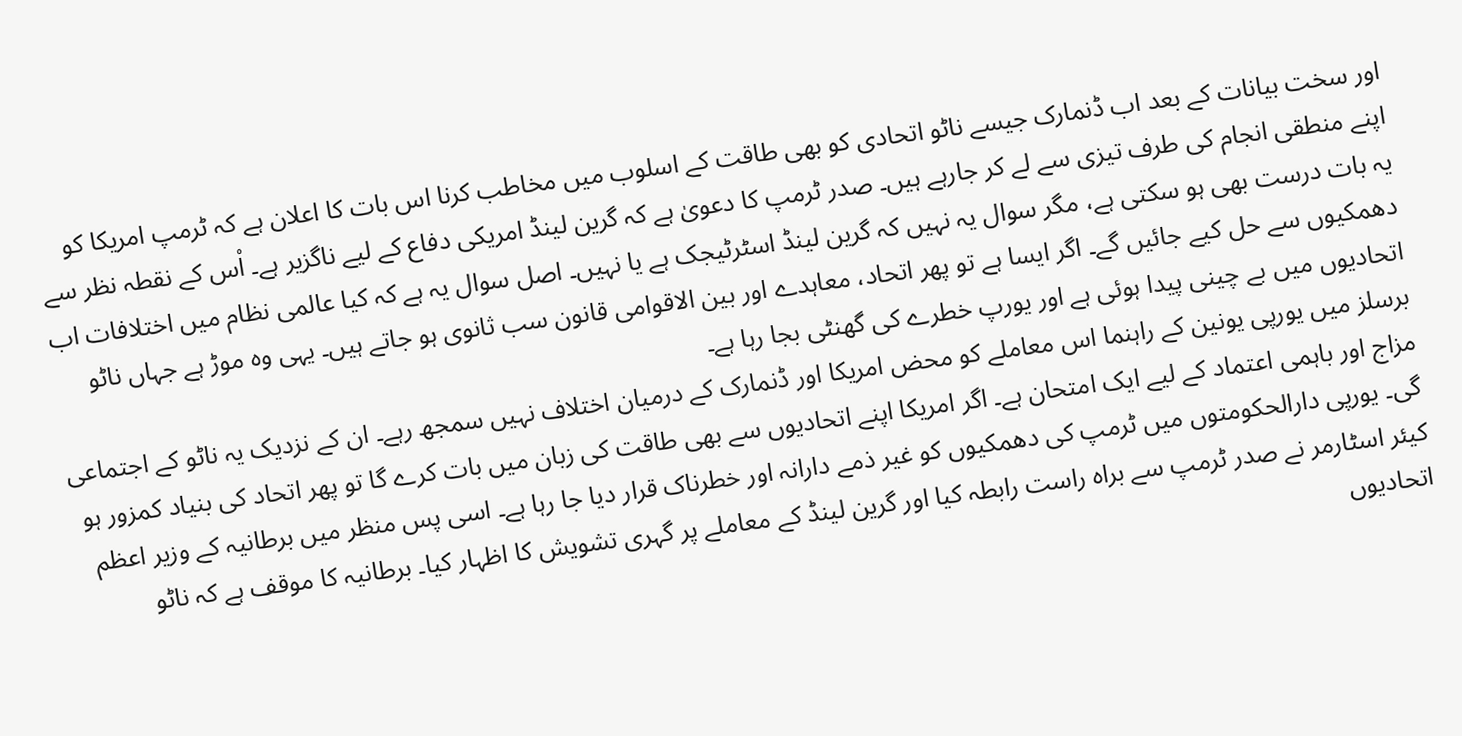اور سخت بیانات کے بعد اب ڈنمارک جیسے ناٹو اتحادی کو بھی طاقت کے اسلوب میں مخاطب کرنا اس بات کا اعلان ہے کہ ٹرمپ امریکا کو اپنے منطقی انجام کی طرف تیزی سے لے کر جارہے ہیں۔ صدر ٹرمپ کا دعویٰ ہے کہ گرین لینڈ امریکی دفاع کے لیے ناگزیر ہے۔ اْس کے نقطہ نظر سے یہ بات درست بھی ہو سکتی ہے، مگر سوال یہ نہیں کہ گرین لینڈ اسٹرٹیجک ہے یا نہیں۔ اصل سوال یہ ہے کہ کیا عالمی نظام میں اختلافات اب دھمکیوں سے حل کیے جائیں گے۔ اگر ایسا ہے تو پھر اتحاد، معاہدے اور بین الاقوامی قانون سب ثانوی ہو جاتے ہیں۔ یہی وہ موڑ ہے جہاں ناٹو اتحادیوں میں بے چینی پیدا ہوئی ہے اور یورپ خطرے کی گھنٹی بجا رہا ہے۔
برسلز میں یورپی یونین کے راہنما اس معاملے کو محض امریکا اور ڈنمارک کے درمیان اختلاف نہیں سمجھ رہے۔ ان کے نزدیک یہ ناٹو کے اجتماعی مزاج اور باہمی اعتماد کے لیے ایک امتحان ہے۔ اگر امریکا اپنے اتحادیوں سے بھی طاقت کی زبان میں بات کرے گا تو پھر اتحاد کی بنیاد کمزور ہو گی۔ یورپی دارالحکومتوں میں ٹرمپ کی دھمکیوں کو غیر ذمے دارانہ اور خطرناک قرار دیا جا رہا ہے۔ اسی پس منظر میں برطانیہ کے وزیر اعظم کیئر اسٹارمر نے صدر ٹرمپ سے براہ راست رابطہ کیا اور گرین لینڈ کے معاملے پر گہری تشویش کا اظہار کیا۔ برطانیہ کا موقف ہے کہ ناٹو اتحادیوں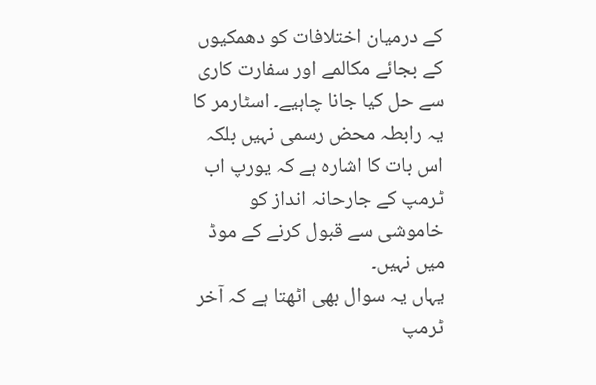کے درمیان اختلافات کو دھمکیوں کے بجائے مکالمے اور سفارت کاری سے حل کیا جانا چاہیے۔ اسٹارمر کا یہ رابطہ محض رسمی نہیں بلکہ اس بات کا اشارہ ہے کہ یورپ اب ٹرمپ کے جارحانہ انداز کو خاموشی سے قبول کرنے کے موڈ میں نہیں۔
یہاں یہ سوال بھی اٹھتا ہے کہ آخر ٹرمپ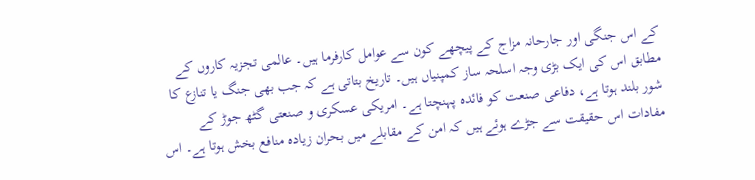کے اس جنگی اور جارحانہ مزاج کے پیچھے کون سے عوامل کارفرما ہیں۔ عالمی تجزیہ کاروں کے مطابق اس کی ایک بڑی وجہ اسلحہ ساز کمپنیاں ہیں۔ تاریخ بتاتی ہے کہ جب بھی جنگ یا تنازع کا شور بلند ہوتا ہے، دفاعی صنعت کو فائدہ پہنچتا ہے۔ امریکی عسکری و صنعتی گٹھ جوڑ کے مفادات اس حقیقت سے جڑے ہوئے ہیں کہ امن کے مقابلے میں بحران زیادہ منافع بخش ہوتا ہے۔ اس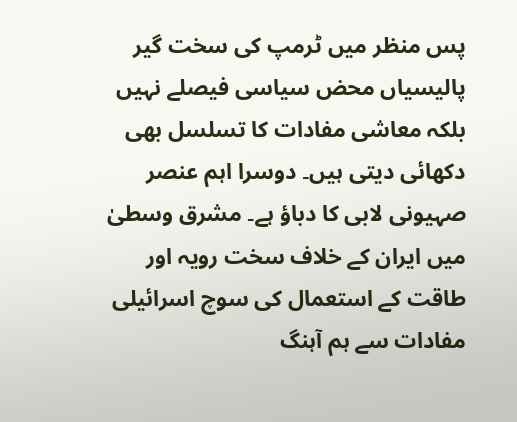پس منظر میں ٹرمپ کی سخت گیر پالیسیاں محض سیاسی فیصلے نہیں بلکہ معاشی مفادات کا تسلسل بھی دکھائی دیتی ہیں۔ دوسرا اہم عنصر صہیونی لابی کا دباؤ ہے۔ مشرق وسطیٰ میں ایران کے خلاف سخت رویہ اور طاقت کے استعمال کی سوچ اسرائیلی مفادات سے ہم آہنگ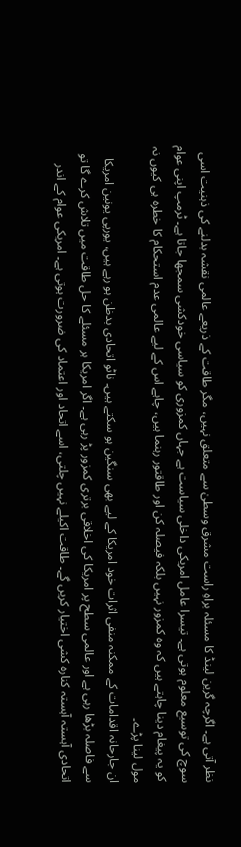نظر آتی ہے۔ اگرچہ گرین لینڈ کا مسئلہ براہِ راست مشرق وسطیٰ سے متعلق نہیں، مگر طاقت کے ذریعے عالمی نقشہ بدلنے کی ذہنیت اسی سوچ کی توسیع معلوم ہوتی ہے۔ تیسرا عامل امریکی داخلی سیاست ہے جہاں کمزوری کو سیاسی خودکشی سمجھا جاتا ہے۔ ٹرمپ اپنی عوام کو یہ پیغام دینا چاہتے ہیں کہ وہ کمزور نہیں بلکہ فیصلہ کن اور طاقتور رہنما ہیں، چاہے اس کے لیے عالمی عدم استحکام کا خطرہ ہی کیوں نہ مول لینا پڑے۔
ان جارحانہ اقدامات کے ممکنہ منفی اثرات خود امریکا کے لیے بھی سنگین ہو سکتے ہیں۔ ناٹو اتحادی بدظن ہو رہے ہیں، یورپی یونین امریکا سے فاصلہ بڑھا رہی ہے اور عالمی سطح پر امریکا کی اخلاقی برتری کمزور پڑ رہی ہے۔ اگر امریکا ہر مسئلے کا حل طاقت میں تلاش کرے گا تو اتحادی آہستہ آہستہ کنارہ کشی اختیار کریں گے۔ طاقت اکیلے نہیں چلتی، اسے اتحاد اور اعتماد کی ضرورت ہوتی ہے۔ امریکی عوام کے اندر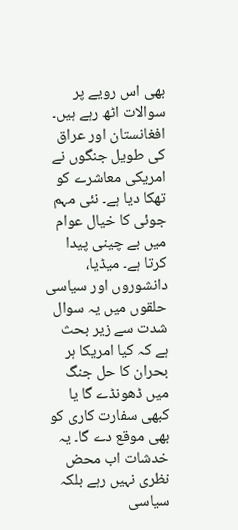بھی اس رویے پر سوالات اٹھ رہے ہیں۔ افغانستان اور عراق کی طویل جنگوں نے امریکی معاشرے کو تھکا دیا ہے۔ نئی مہم جوئی کا خیال عوام میں بے چینی پیدا کرتا ہے۔ میڈیا، دانشوروں اور سیاسی حلقوں میں یہ سوال شدت سے زیر بحث ہے کہ کیا امریکا ہر بحران کا حل جنگ میں ڈھونڈے گا یا کبھی سفارت کاری کو بھی موقع دے گا۔ یہ خدشات اب محض نظری نہیں رہے بلکہ سیاسی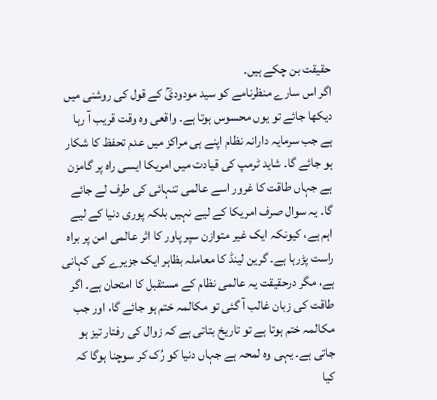حقیقت بن چکے ہیں۔
اگر اس سارے منظرنامے کو سید مودودیؒ کے قول کی روشنی میں دیکھا جائے تو یوں محسوس ہوتا ہے۔ واقعی وہ وقت قریب آ رہا ہے جب سرمایہ دارانہ نظام اپنے ہی مراکز میں عدم تحفظ کا شکار ہو جائے گا۔ شاید ٹرمپ کی قیادت میں امریکا ایسی راہ پر گامزن ہے جہاں طاقت کا غرور اسے عالمی تنہائی کی طرف لے جائے گا۔ یہ سوال صرف امریکا کے لیے نہیں بلکہ پوری دنیا کے لیے اہم ہے، کیونکہ ایک غیر متوازن سپر پاور کا اثر عالمی امن پر براہ راست پڑرہا ہے۔ گرین لینڈ کا معاملہ بظاہر ایک جزیرے کی کہانی ہے، مگر درحقیقت یہ عالمی نظام کے مستقبل کا امتحان ہے۔ اگر طاقت کی زبان غالب آ گئی تو مکالمہ ختم ہو جائے گا، اور جب مکالمہ ختم ہوتا ہے تو تاریخ بتاتی ہے کہ زوال کی رفتار تیز ہو جاتی ہے۔ یہی وہ لمحہ ہے جہاں دنیا کو رُک کر سوچنا ہوگا کہ کیا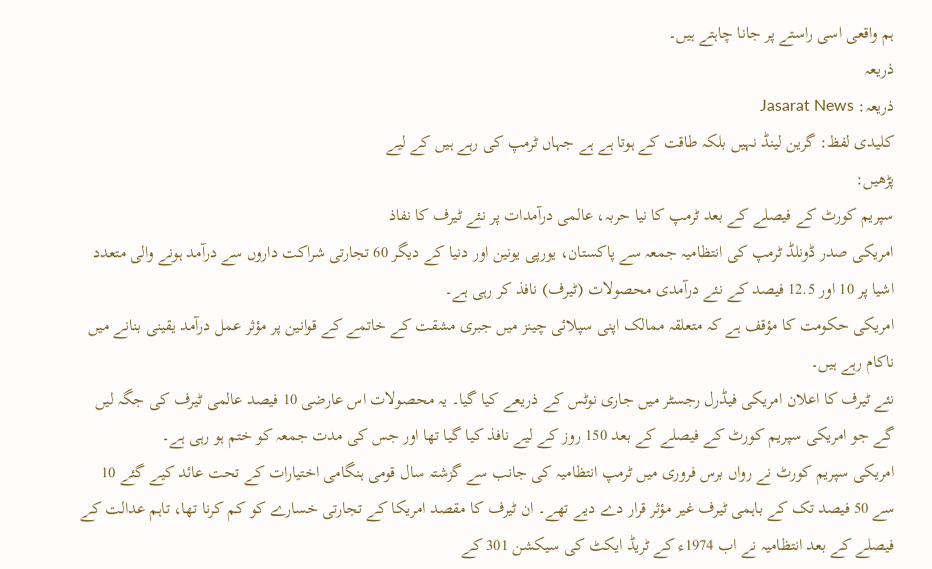ہم واقعی اسی راستے پر جانا چاہتے ہیں۔
ذریعہ
ذریعہ: Jasarat News
کلیدی لفظ: گرین لینڈ نہیں بلکہ طاقت کے ہوتا ہے ہے جہاں ٹرمپ کی رہے ہیں کے لیے
پڑھیں:
سپریم کورٹ کے فیصلے کے بعد ٹرمپ کا نیا حربہ، عالمی درآمدات پر نئے ٹیرف کا نفاذ
امریکی صدر ڈونلڈ ٹرمپ کی انتظامیہ جمعہ سے پاکستان، یورپی یونین اور دنیا کے دیگر 60 تجارتی شراکت داروں سے درآمد ہونے والی متعدد اشیا پر 10 اور 12.5 فیصد کے نئے درآمدی محصولات (ٹیرف) نافذ کر رہی ہے۔
امریکی حکومت کا مؤقف ہے کہ متعلقہ ممالک اپنی سپلائی چینز میں جبری مشقت کے خاتمے کے قوانین پر مؤثر عمل درآمد یقینی بنانے میں ناکام رہے ہیں۔
نئے ٹیرف کا اعلان امریکی فیڈرل رجسٹر میں جاری نوٹس کے ذریعے کیا گیا۔ یہ محصولات اس عارضی 10 فیصد عالمی ٹیرف کی جگہ لیں گے جو امریکی سپریم کورٹ کے فیصلے کے بعد 150 روز کے لیے نافذ کیا گیا تھا اور جس کی مدت جمعہ کو ختم ہو رہی ہے۔
امریکی سپریم کورٹ نے رواں برس فروری میں ٹرمپ انتظامیہ کی جانب سے گزشتہ سال قومی ہنگامی اختیارات کے تحت عائد کیے گئے 10 سے 50 فیصد تک کے باہمی ٹیرف غیر مؤثر قرار دے دیے تھے۔ ان ٹیرف کا مقصد امریکا کے تجارتی خسارے کو کم کرنا تھا، تاہم عدالت کے فیصلے کے بعد انتظامیہ نے اب 1974ء کے ٹریڈ ایکٹ کی سیکشن 301 کے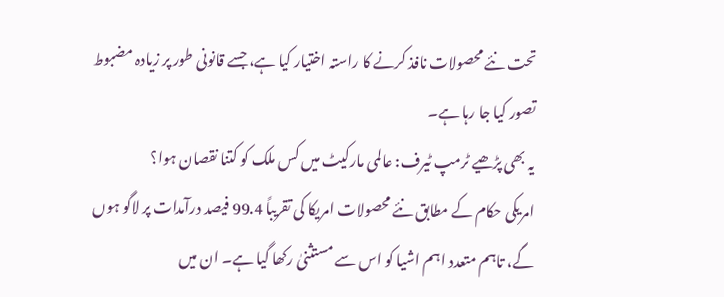تحت نئے محصولات نافذ کرنے کا راستہ اختیار کیا ہے، جسے قانونی طور پر زیادہ مضبوط تصور کیا جا رہا ہے۔
یہ بھی پڑھیے ٹرمپ ٹیرف: عالمی مارکیٹ میں کس ملک کو کتنا نقصان ہوا؟
امریکی حکام کے مطابق نئے محصولات امریکا کی تقریباً 99.4 فیصد درآمدات پر لاگو ہوں گے، تاہم متعدد اہم اشیا کو اس سے مستثنیٰ رکھا گیا ہے۔ ان میں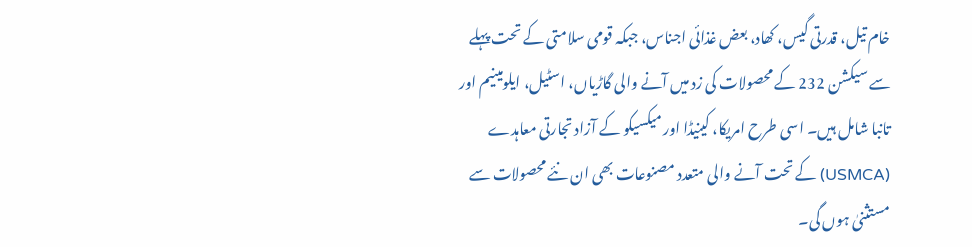خام تیل، قدرتی گیس، کھاد، بعض غذائی اجناس، جبکہ قومی سلامتی کے تحت پہلے سے سیکشن 232 کے محصولات کی زد میں آنے والی گاڑیاں، اسٹیل، ایلومینیم اور تانبا شامل ہیں۔ اسی طرح امریکا، کینیڈا اور میکسیکو کے آزاد تجارتی معاہدے (USMCA) کے تحت آنے والی متعدد مصنوعات بھی ان نئے محصولات سے مستثنیٰ ہوں گی۔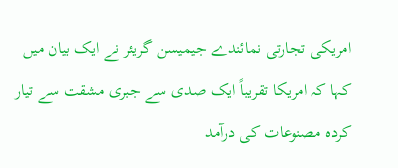امریکی تجارتی نمائندے جیمیسن گریئر نے ایک بیان میں کہا کہ امریکا تقریباً ایک صدی سے جبری مشقت سے تیار کردہ مصنوعات کی درآمد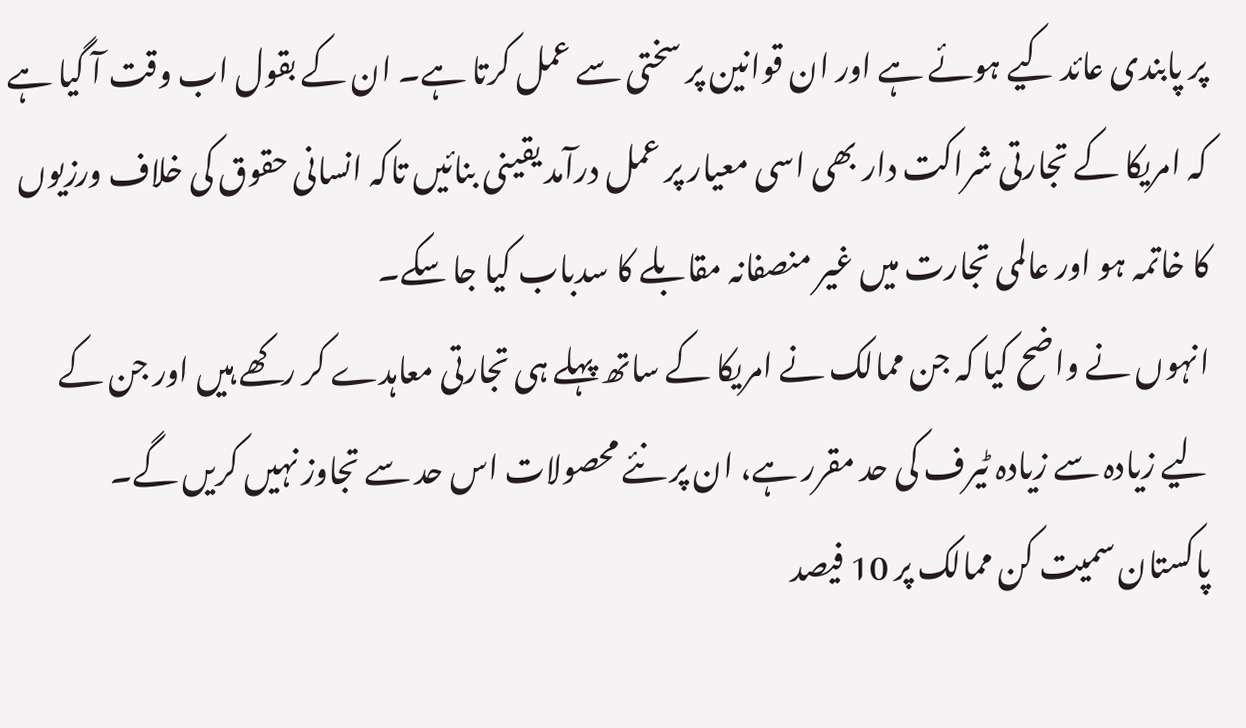پر پابندی عائد کیے ہوئے ہے اور ان قوانین پر سختی سے عمل کرتا ہے۔ ان کے بقول اب وقت آ گیا ہے کہ امریکا کے تجارتی شراکت دار بھی اسی معیار پر عمل درآمد یقینی بنائیں تاکہ انسانی حقوق کی خلاف ورزیوں کا خاتمہ ہو اور عالمی تجارت میں غیر منصفانہ مقابلے کا سدباب کیا جا سکے۔
انہوں نے واضح کیا کہ جن ممالک نے امریکا کے ساتھ پہلے ہی تجارتی معاہدے کر رکھے ہیں اور جن کے لیے زیادہ سے زیادہ ٹیرف کی حد مقرر ہے، ان پر نئے محصولات اس حد سے تجاوز نہیں کریں گے۔
پاکستان سمیت کن ممالک پر 10 فیصد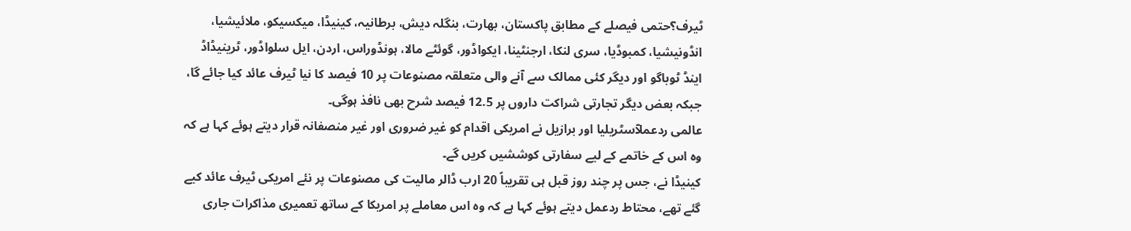ٹیرف؟حتمی فیصلے کے مطابق پاکستان، بھارت، بنگلہ دیش، برطانیہ، کینیڈا، میکسیکو، ملائیشیا، انڈونیشیا، کمبوڈیا، سری لنکا، ارجنٹینا، ایکواڈور، گوئٹے مالا، ہونڈوراس، اردن، ایل سلواڈور، ٹرینیڈاڈ اینڈ ٹوباگو اور دیگر کئی ممالک سے آنے والی متعلقہ مصنوعات پر 10 فیصد کا نیا ٹیرف عائد کیا جائے گا، جبکہ بعض دیگر تجارتی شراکت داروں پر 12.5 فیصد شرح بھی نافذ ہوگی۔
عالمی ردعملآسٹریلیا اور برازیل نے امریکی اقدام کو غیر ضروری اور غیر منصفانہ قرار دیتے ہوئے کہا ہے کہ وہ اس کے خاتمے کے لیے سفارتی کوششیں کریں گے۔
کینیڈا نے، جس پر چند روز قبل ہی تقریباً 20 ارب ڈالر مالیت کی مصنوعات پر نئے امریکی ٹیرف عائد کیے گئے تھے، محتاط ردعمل دیتے ہوئے کہا ہے کہ وہ اس معاملے پر امریکا کے ساتھ تعمیری مذاکرات جاری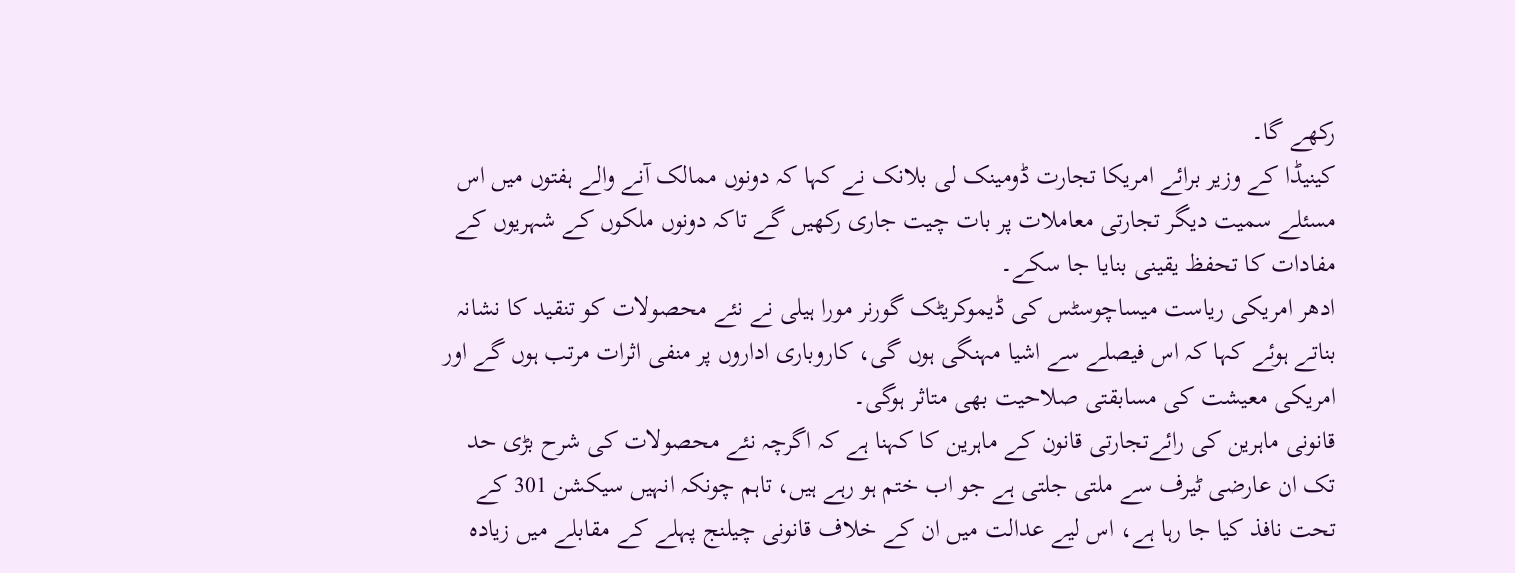رکھے گا۔
کینیڈا کے وزیر برائے امریکا تجارت ڈومینک لی بلانک نے کہا کہ دونوں ممالک آنے والے ہفتوں میں اس مسئلے سمیت دیگر تجارتی معاملات پر بات چیت جاری رکھیں گے تاکہ دونوں ملکوں کے شہریوں کے مفادات کا تحفظ یقینی بنایا جا سکے۔
ادھر امریکی ریاست میساچوسٹس کی ڈیموکریٹک گورنر مورا ہیلی نے نئے محصولات کو تنقید کا نشانہ بناتے ہوئے کہا کہ اس فیصلے سے اشیا مہنگی ہوں گی، کاروباری اداروں پر منفی اثرات مرتب ہوں گے اور امریکی معیشت کی مسابقتی صلاحیت بھی متاثر ہوگی۔
قانونی ماہرین کی رائےتجارتی قانون کے ماہرین کا کہنا ہے کہ اگرچہ نئے محصولات کی شرح بڑی حد تک ان عارضی ٹیرف سے ملتی جلتی ہے جو اب ختم ہو رہے ہیں، تاہم چونکہ انہیں سیکشن 301 کے تحت نافذ کیا جا رہا ہے، اس لیے عدالت میں ان کے خلاف قانونی چیلنج پہلے کے مقابلے میں زیادہ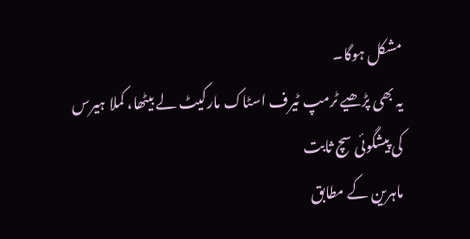مشکل ہوگا۔
یہ بھی پڑھیے ٹرمپ ٹیرف اسٹاک مارکیٹ لے بیٹھا، کملا ہیرس کی پیشگوئی سچ ثابت
ماہرین کے مطابق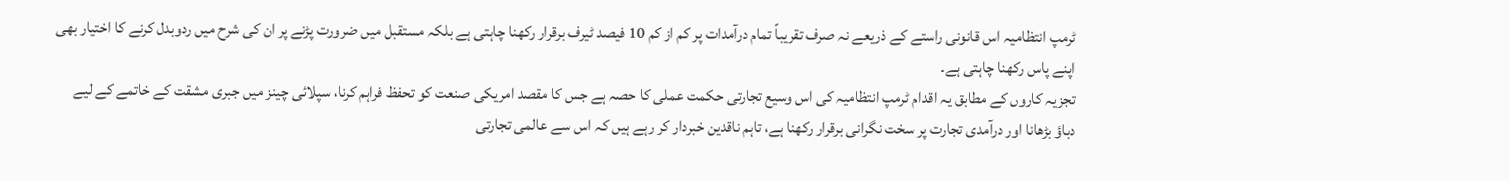ٹرمپ انتظامیہ اس قانونی راستے کے ذریعے نہ صرف تقریباً تمام درآمدات پر کم از کم 10 فیصد ٹیرف برقرار رکھنا چاہتی ہے بلکہ مستقبل میں ضرورت پڑنے پر ان کی شرح میں ردوبدل کرنے کا اختیار بھی اپنے پاس رکھنا چاہتی ہے۔
تجزیہ کاروں کے مطابق یہ اقدام ٹرمپ انتظامیہ کی اس وسیع تجارتی حکمت عملی کا حصہ ہے جس کا مقصد امریکی صنعت کو تحفظ فراہم کرنا، سپلائی چینز میں جبری مشقت کے خاتمے کے لیے دباؤ بڑھانا اور درآمدی تجارت پر سخت نگرانی برقرار رکھنا ہے، تاہم ناقدین خبردار کر رہے ہیں کہ اس سے عالمی تجارتی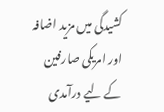کشیدگی میں مزید اضافہ اور امریکی صارفین کے لیے درآمدی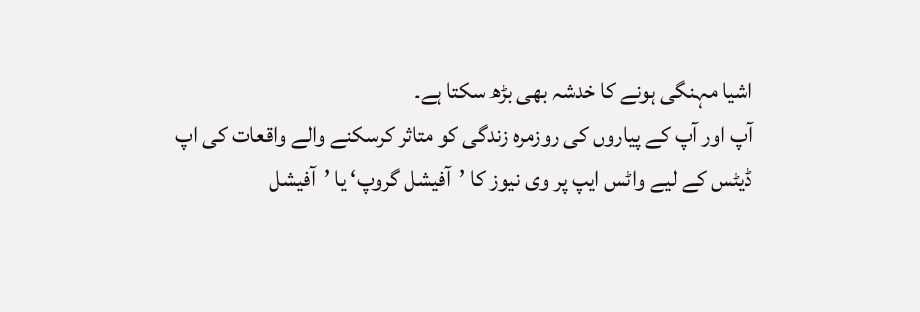اشیا مہنگی ہونے کا خدشہ بھی بڑھ سکتا ہے۔
آپ اور آپ کے پیاروں کی روزمرہ زندگی کو متاثر کرسکنے والے واقعات کی اپ ڈیٹس کے لیے واٹس ایپ پر وی نیوز کا ’آفیشل گروپ‘ یا ’آفیشل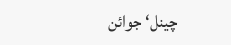چینل‘ جوائن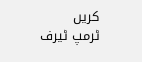کریں
ٹرمپ ٹیرف